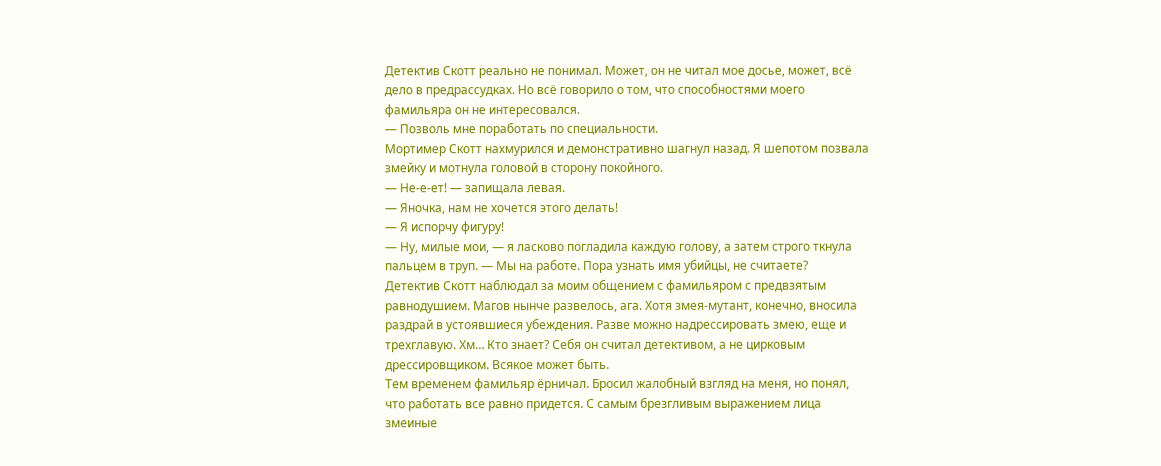Детектив Скотт реально не понимал. Может, он не читал мое досье, может, всё дело в предрассудках. Но всё говорило о том, что способностями моего фамильяра он не интересовался.
— Позволь мне поработать по специальности.
Мортимер Скотт нахмурился и демонстративно шагнул назад. Я шепотом позвала змейку и мотнула головой в сторону покойного.
— Не-е-ет! — запищала левая.
— Яночка, нам не хочется этого делать!
— Я испорчу фигуру!
— Ну, милые мои, — я ласково погладила каждую голову, а затем строго ткнула пальцем в труп. — Мы на работе. Пора узнать имя убийцы, не считаете?
Детектив Скотт наблюдал за моим общением с фамильяром с предвзятым равнодушием. Магов нынче развелось, ага. Хотя змея-мутант, конечно, вносила раздрай в устоявшиеся убеждения. Разве можно надрессировать змею, еще и трехглавую. Хм… Кто знает? Себя он считал детективом, а не цирковым дрессировщиком. Всякое может быть.
Тем временем фамильяр ёрничал. Бросил жалобный взгляд на меня, но понял, что работать все равно придется. С самым брезгливым выражением лица змеиные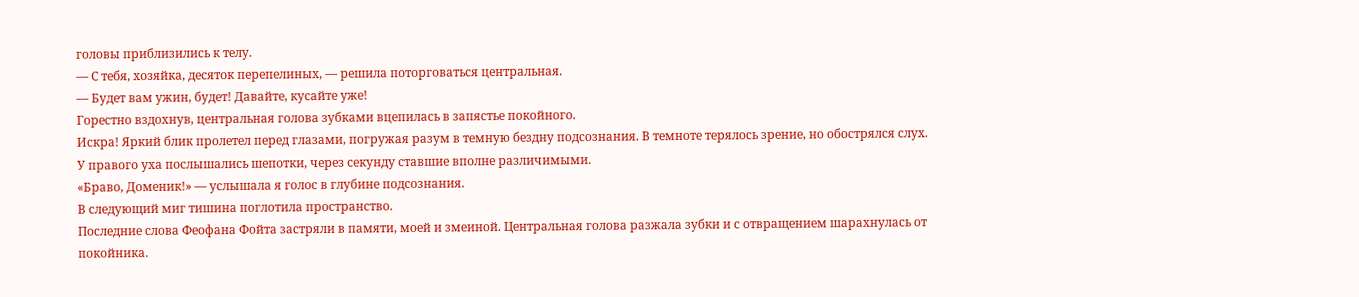головы приблизились к телу.
— С тебя, хозяйка, десяток перепелиных, — решила поторговаться центральная.
— Будет вам ужин, будет! Давайте, кусайте уже!
Горестно вздохнув, центральная голова зубками вцепилась в запястье покойного.
Искра! Яркий блик пролетел перед глазами, погружая разум в темную бездну подсознания. В темноте терялось зрение, но обострялся слух.
У правого уха послышались шепотки, через секунду ставшие вполне различимыми.
«Браво, Доменик!» — услышала я голос в глубине подсознания.
В следующий миг тишина поглотила пространство.
Последние слова Феофана Фойта застряли в памяти, моей и змеиной. Центральная голова разжала зубки и с отвращением шарахнулась от покойника.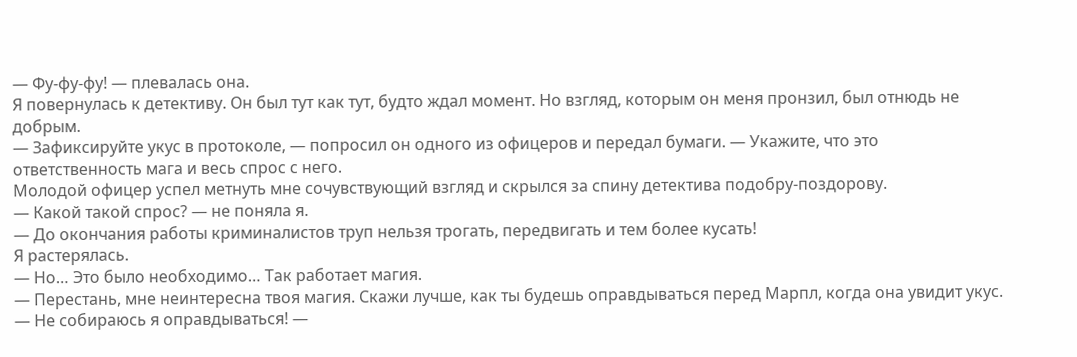— Фу-фу-фу! — плевалась она.
Я повернулась к детективу. Он был тут как тут, будто ждал момент. Но взгляд, которым он меня пронзил, был отнюдь не добрым.
— Зафиксируйте укус в протоколе, — попросил он одного из офицеров и передал бумаги. — Укажите, что это ответственность мага и весь спрос с него.
Молодой офицер успел метнуть мне сочувствующий взгляд и скрылся за спину детектива подобру-поздорову.
— Какой такой спрос? — не поняла я.
— До окончания работы криминалистов труп нельзя трогать, передвигать и тем более кусать!
Я растерялась.
— Но… Это было необходимо… Так работает магия.
— Перестань, мне неинтересна твоя магия. Скажи лучше, как ты будешь оправдываться перед Марпл, когда она увидит укус.
— Не собираюсь я оправдываться! —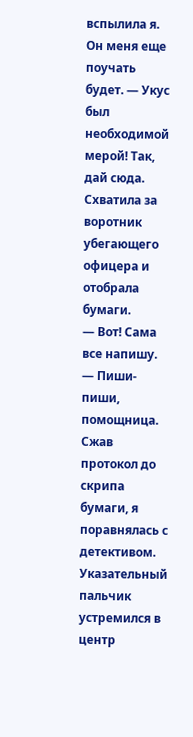вспылила я. Он меня еще поучать будет. — Укус был необходимой мерой! Так, дай сюда.
Схватила за воротник убегающего офицера и отобрала бумаги.
— Вот! Сама все напишу.
— Пиши-пиши, помощница.
Сжав протокол до скрипа бумаги, я поравнялась с детективом. Указательный пальчик устремился в центр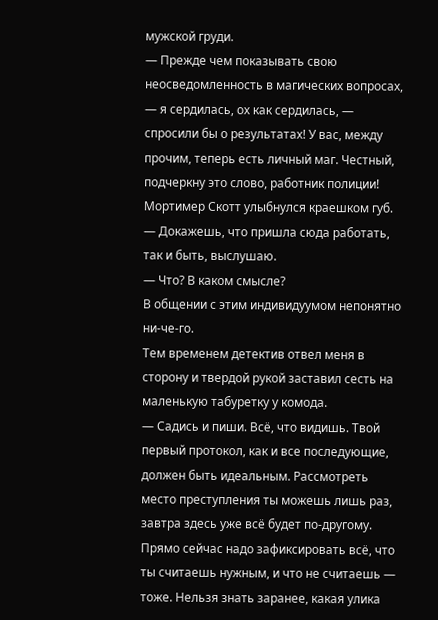мужской груди.
— Прежде чем показывать свою неосведомленность в магических вопросах, — я сердилась, ох как сердилась, — спросили бы о результатах! У вас, между прочим, теперь есть личный маг. Честный, подчеркну это слово, работник полиции!
Мортимер Скотт улыбнулся краешком губ.
— Докажешь, что пришла сюда работать, так и быть, выслушаю.
— Что? В каком смысле?
В общении с этим индивидуумом непонятно ни-че-го.
Тем временем детектив отвел меня в сторону и твердой рукой заставил сесть на маленькую табуретку у комода.
— Садись и пиши. Всё, что видишь. Твой первый протокол, как и все последующие, должен быть идеальным. Рассмотреть место преступления ты можешь лишь раз, завтра здесь уже всё будет по-другому. Прямо сейчас надо зафиксировать всё, что ты считаешь нужным, и что не считаешь — тоже. Нельзя знать заранее, какая улика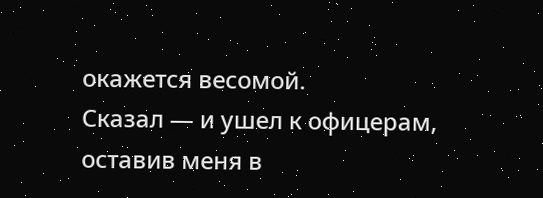окажется весомой.
Сказал — и ушел к офицерам, оставив меня в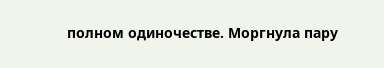полном одиночестве. Моргнула пару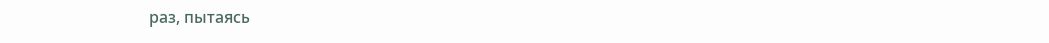раз, пытаясь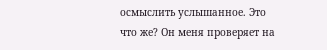осмыслить услышанное. Это что же? Он меня проверяет на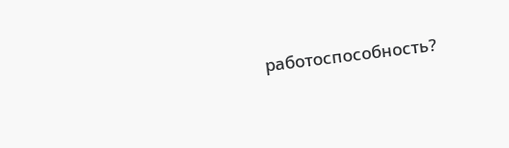работоспособность?